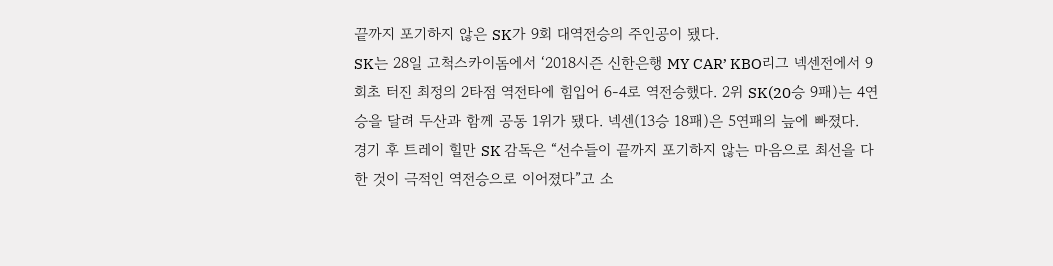끝까지 포기하지 않은 SK가 9회 대역전승의 주인공이 됐다.
SK는 28일 고척스카이돔에서 ‘2018시즌 신한은행 MY CAR’ KBO리그 넥센전에서 9회초 터진 최정의 2타점 역전타에 힘입어 6-4로 역전승했다. 2위 SK(20승 9패)는 4연승을 달려 두산과 함께 공동 1위가 됐다. 넥센(13승 18패)은 5연패의 늪에 빠졌다.
경기 후 트레이 힐만 SK 감독은 “선수들이 끝까지 포기하지 않는 마음으로 최선을 다한 것이 극적인 역전승으로 이어졌다”고 소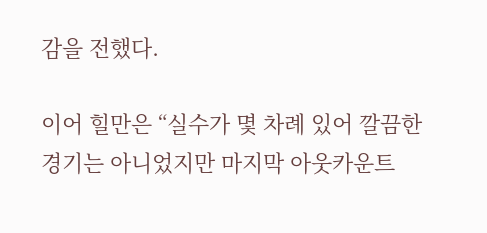감을 전했다.

이어 힐만은 “실수가 몇 차례 있어 깔끔한 경기는 아니었지만 마지막 아웃카운트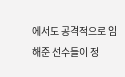에서도 공격적으로 임해준 선수들이 정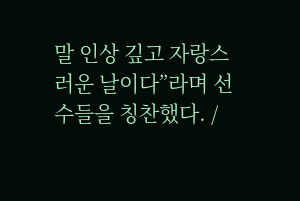말 인상 깊고 자랑스러운 날이다”라며 선수들을 칭찬했다. /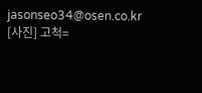jasonseo34@osen.co.kr
[사진] 고척=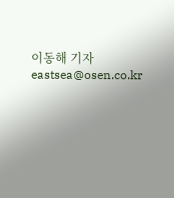이동해 기자 eastsea@osen.co.kr